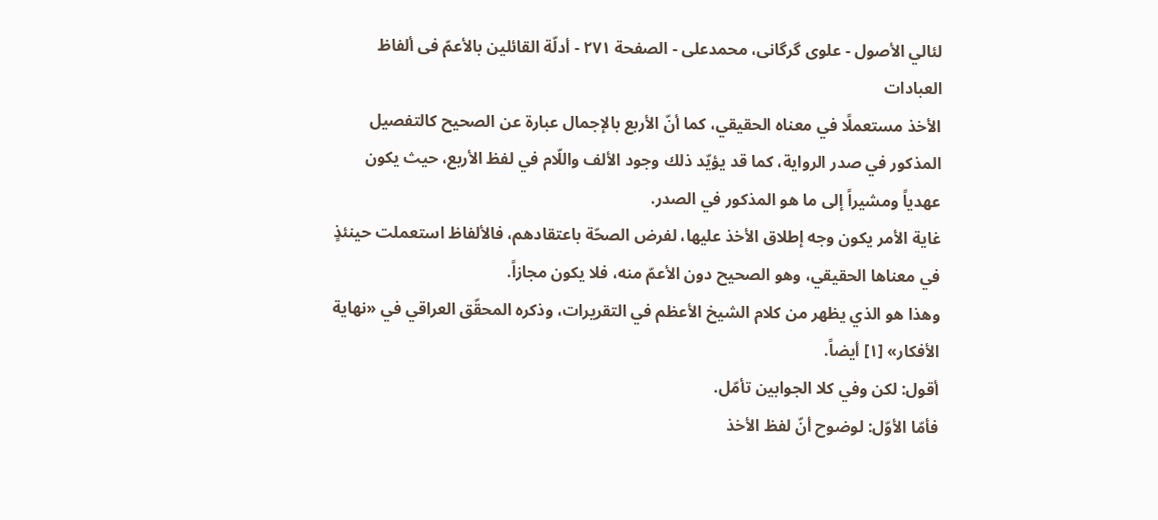لئالي الأصول - علوی گرگانی، محمدعلی - الصفحة ٢٧١ - أدلّة القائلین بالأعمّ فی ألفاظ العبادات
الأخذ مستعملًا في معناه الحقيقي، كما أنّ الأربع بالإجمال عبارة عن الصحيح كالتفصيل المذكور في صدر الرواية، كما قد يؤيّد ذلك وجود الألف واللّام في لفظ الأربع، حيث يكون عهدياً ومشيراً إلى ما هو المذكور في الصدر.
غاية الأمر يكون وجه إطلاق الأخذ عليها، لفرض الصحّة باعتقادهم، فالألفاظ استعملت حينئذٍ في معناها الحقيقي، وهو الصحيح دون الأعمّ منه، فلا يكون مجازاً.
وهذا هو الذي يظهر من كلام الشيخ الأعظم في التقريرات، وذكره المحقّق العراقي في «نهاية الأفكار» [١] أيضاً.
أقول: لكن وفي كلا الجوابين تأمّل.
فأمّا الأوّل: لوضوح أنّ لفظ الأخذ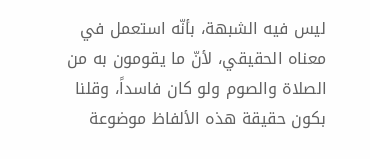ليس فيه الشبهة، بأنّه استعمل في معناه الحقيقي، لأنّ ما يقومون به من الصلاة والصوم ولو كان فاسداً، وقلنا بكون حقيقة هذه الألفاظ موضوعة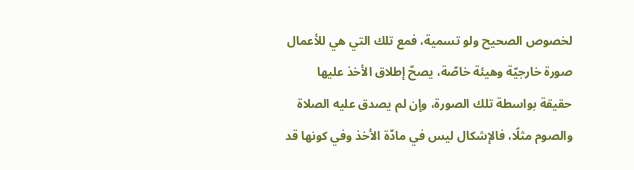لخصوص الصحيح ولو تسمية، فمع تلك التي هي للأعمال صورة خارجيّة وهيئة خاصّة، يصحّ إطلاق الأخذ عليها حقيقة بواسطة تلك الصورة، وإن لم يصدق عليه الصلاة والصوم مثلًا، فالإشكال ليس في مادّة الأخذ وفي كونها قد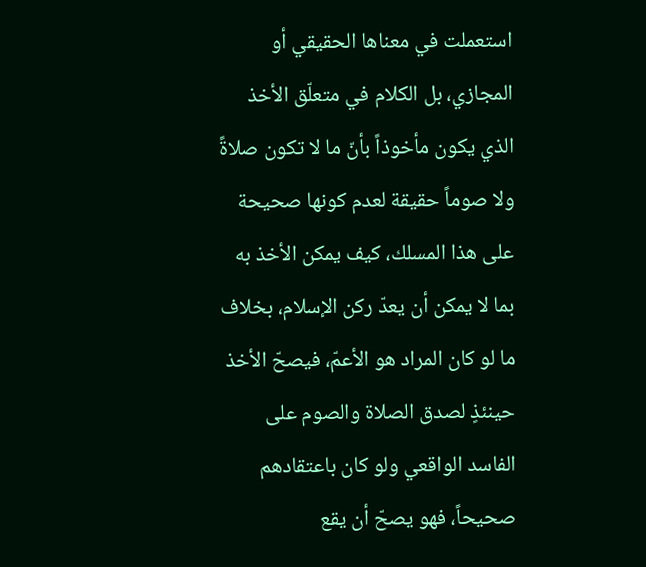استعملت في معناها الحقيقي أو المجازي، بل الكلام في متعلّق الأخذ الذي يكون مأخوذاً بأنّ ما لا تكون صلاةً ولا صوماً حقيقة لعدم كونها صحيحة على هذا المسلك، كيف يمكن الأخذ به بما لا يمكن أن يعدّ ركن الإسلام، بخلاف ما لو كان المراد هو الأعمّ، فيصحّ الأخذ حينئذٍ لصدق الصلاة والصوم على الفاسد الواقعي ولو كان باعتقادهم صحيحاً، فهو يصحّ أن يقع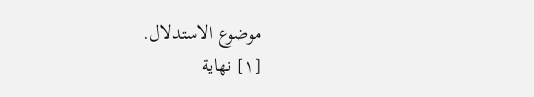موضوع الاستدلال.
[١] نهاية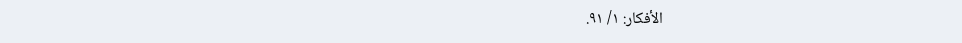الأفكار: ١/ ٩١.